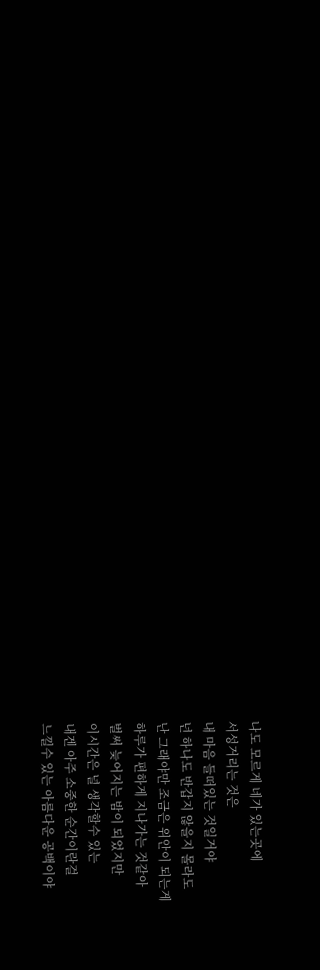나도 모르게 네가 있는곳에
서성거리는 것은
내 마음 들떠있는 것일거야
넌 하나도 반갑지 않을지 몰라도
난 그래야만 조금은 위안이 되는게
하루가 편하게 지나가는 것같아
벌써 늦어지는 밤이 되었지만
이시간은 널 생각할수 있는
내겐 아주 소중한 순간이란걸
느낄수 있는 아름다운 공백이야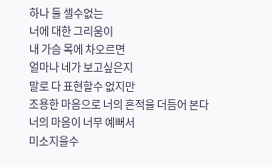하나 둘 셀수없는
너에 대한 그리움이
내 가슴 목에 차오르면
얼마나 네가 보고싶은지
말로 다 표현할수 없지만
조용한 마음으로 너의 흔적을 더듬어 본다
너의 마음이 너무 예뻐서
미소지을수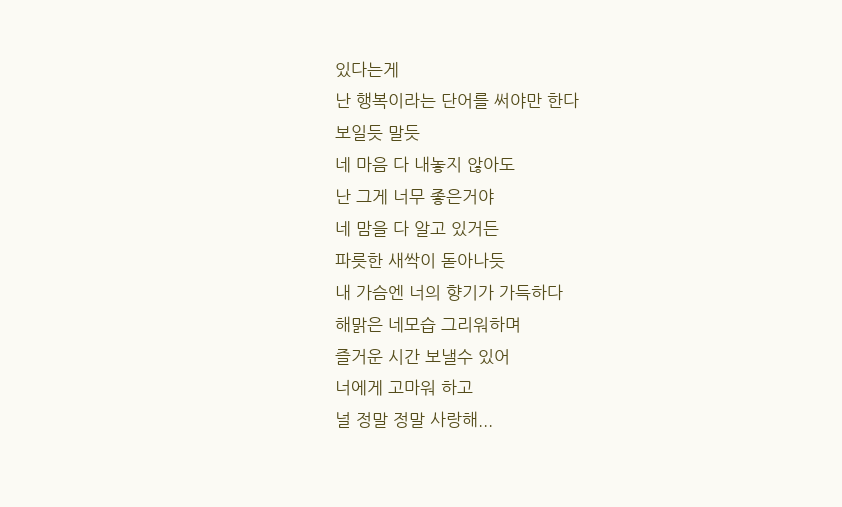있다는게
난 행복이라는 단어를 써야만 한다
보일듯 말듯
네 마음 다 내놓지 않아도
난 그게 너무 좋은거야
네 맘을 다 알고 있거든
파릇한 새싹이 돋아나듯
내 가슴엔 너의 향기가 가득하다
해맑은 네모습 그리워하며
즐거운 시간 보낼수 있어
너에게 고마워 하고
널 정말 정말 사랑해...